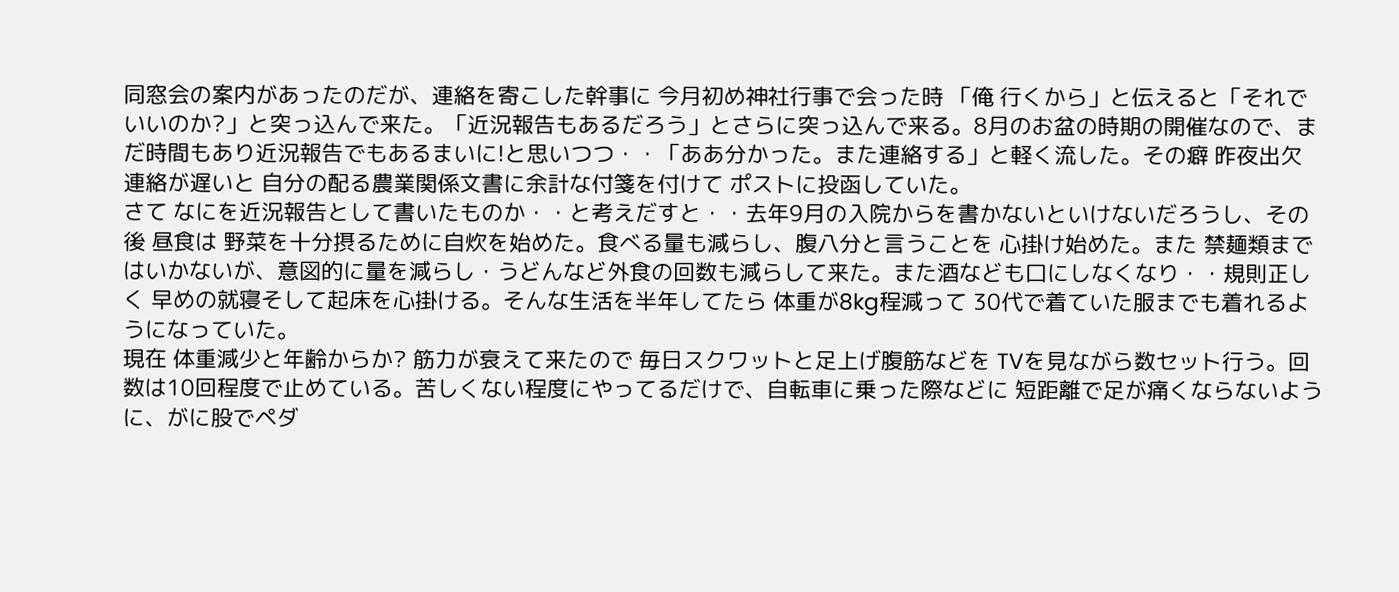同窓会の案内があったのだが、連絡を寄こした幹事に 今月初め神社行事で会った時 「俺 行くから」と伝えると「それでいいのか?」と突っ込んで来た。「近況報告もあるだろう」とさらに突っ込んで来る。8月のお盆の時期の開催なので、まだ時間もあり近況報告でもあるまいに!と思いつつ・・「ああ分かった。また連絡する」と軽く流した。その癖 昨夜出欠連絡が遅いと 自分の配る農業関係文書に余計な付箋を付けて ポストに投函していた。
さて なにを近況報告として書いたものか・・と考えだすと・・去年9月の入院からを書かないといけないだろうし、その後 昼食は 野菜を十分摂るために自炊を始めた。食べる量も減らし、腹八分と言うことを 心掛け始めた。また 禁麺類まではいかないが、意図的に量を減らし・うどんなど外食の回数も減らして来た。また酒なども口にしなくなり・・規則正しく 早めの就寝そして起床を心掛ける。そんな生活を半年してたら 体重が8kg程減って 30代で着ていた服までも着れるようになっていた。
現在 体重減少と年齢からか? 筋力が衰えて来たので 毎日スクワットと足上げ腹筋などを TVを見ながら数セット行う。回数は10回程度で止めている。苦しくない程度にやってるだけで、自転車に乗った際などに 短距離で足が痛くならないように、がに股でペダ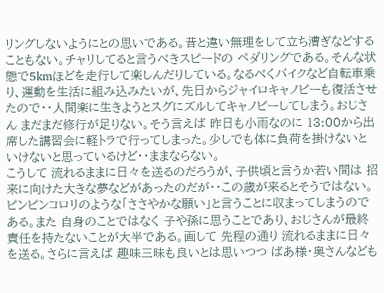リングしないようにとの思いである。昔と違い無理をして立ち漕ぎなどすることもない。チャリしてると言うべきスピードの ペダリングである。そんな状態で5kmほどを走行して楽しんだりしている。なるべくバイクなど自転車乗り、運動を生活に組み込みたいが、先日からジャイロキャノピーも復活させたので・・人間楽に生きようとスグにズルしてキャノピーしてしまう。おじさん まだまだ修行が足りない。そう言えば 昨日も小雨なのに 13:00から出席した講習会に軽トラで行ってしまった。少しでも体に負荷を掛けないといけないと思っているけど・・ままならない。
こうして 流れるままに日々を送るのだろうが、子供頃と言うか若い間は 招来に向けた大きな夢などがあったのだが・・この歳が来るとそうではない。ピンピンコロリのような「ささやかな願い」と言うことに収まってしまうのである。また 自身のことではなく 子や孫に思うことであり、おじさんが最終責任を持たないことが大半である。画して 先程の通り 流れるままに日々を送る。さらに言えば 趣味三昧も良いとは思いつつ ばあ様・奥さんなども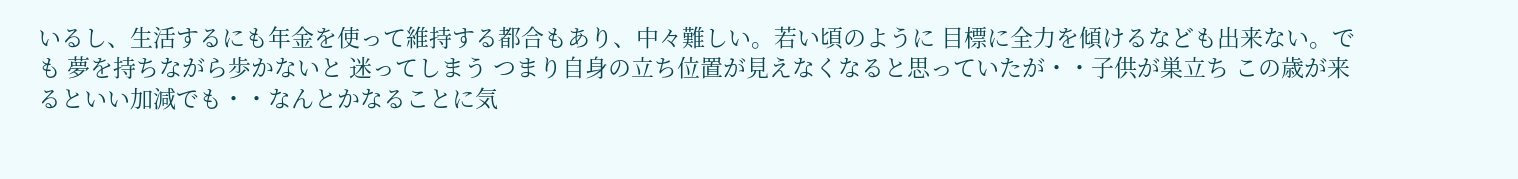いるし、生活するにも年金を使って維持する都合もあり、中々難しい。若い頃のように 目標に全力を傾けるなども出来ない。でも 夢を持ちながら歩かないと 迷ってしまう つまり自身の立ち位置が見えなくなると思っていたが・・子供が巣立ち この歳が来るといい加減でも・・なんとかなることに気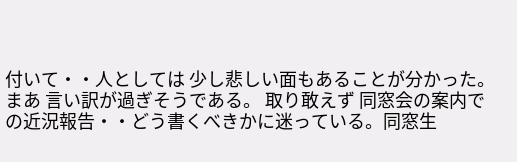付いて・・人としては 少し悲しい面もあることが分かった。
まあ 言い訳が過ぎそうである。 取り敢えず 同窓会の案内での近況報告・・どう書くべきかに迷っている。同窓生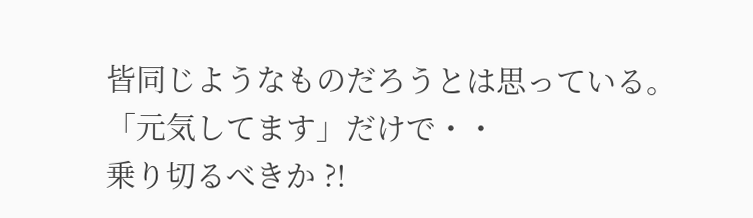皆同じようなものだろうとは思っている。
「元気してます」だけで・・
乗り切るべきか ?!